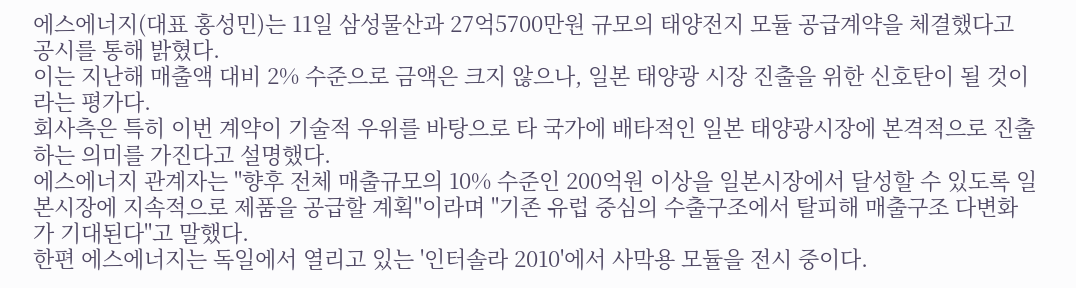에스에너지(대표 홍성민)는 11일 삼성물산과 27억5700만원 규모의 태양전지 모듈 공급계약을 체결했다고 공시를 통해 밝혔다.
이는 지난해 매출액 대비 2% 수준으로 금액은 크지 않으나, 일본 태양광 시장 진출을 위한 신호탄이 될 것이라는 평가다.
회사측은 특히 이번 계약이 기술적 우위를 바탕으로 타 국가에 배타적인 일본 태양광시장에 본격적으로 진출하는 의미를 가진다고 설명했다.
에스에너지 관계자는 "향후 전체 매출규모의 10% 수준인 200억원 이상을 일본시장에서 달성할 수 있도록 일본시장에 지속적으로 제품을 공급할 계획"이라며 "기존 유럽 중심의 수출구조에서 탈피해 매출구조 다변화가 기대된다"고 말했다.
한편 에스에너지는 독일에서 열리고 있는 '인터솔라 2010'에서 사막용 모듈을 전시 중이다.